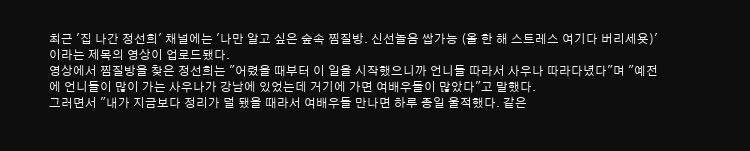최근 '집 나간 정선희' 채널에는 '나만 알고 싶은 숲속 찜질방. 신선놀음 쌉가능 (올 한 해 스트레스 여기다 버리세욧)'이라는 제목의 영상이 업로드됐다.
영상에서 찜질방을 찾은 정선희는 "어렸을 때부터 이 일을 시작했으니까 언니들 따라서 사우나 따라다녔다"며 "예전에 언니들이 많이 가는 사우나가 강남에 있었는데 거기에 가면 여배우들이 많았다"고 말했다.
그러면서 "내가 지금보다 정리가 덜 됐을 때라서 여배우들 만나면 하루 종일 울적했다. 같은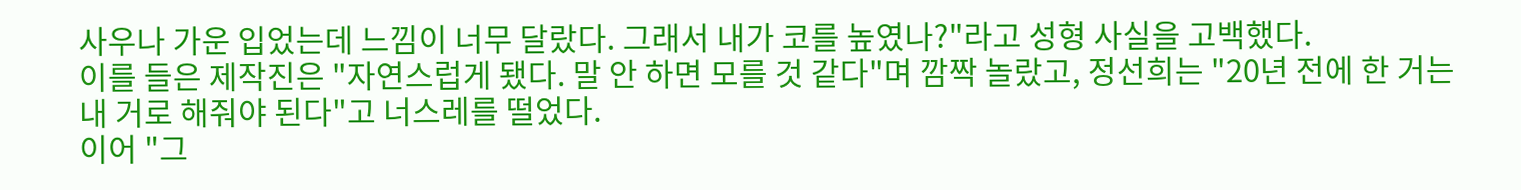사우나 가운 입었는데 느낌이 너무 달랐다. 그래서 내가 코를 높였나?"라고 성형 사실을 고백했다.
이를 들은 제작진은 "자연스럽게 됐다. 말 안 하면 모를 것 같다"며 깜짝 놀랐고, 정선희는 "20년 전에 한 거는 내 거로 해줘야 된다"고 너스레를 떨었다.
이어 "그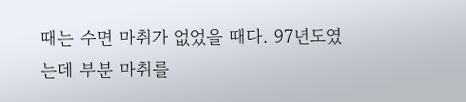때는 수면 마취가 없었을 때다. 97년도였는데 부분 마취를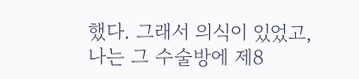했다. 그래서 의식이 있었고, 나는 그 수술방에 제8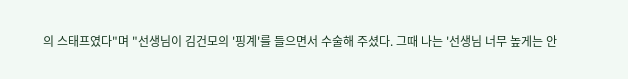의 스태프였다"며 "선생님이 김건모의 '핑계'를 들으면서 수술해 주셨다. 그때 나는 '선생님 너무 높게는 안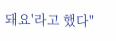돼요'라고 했다"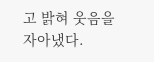고 밝혀 웃음을 자아냈다.